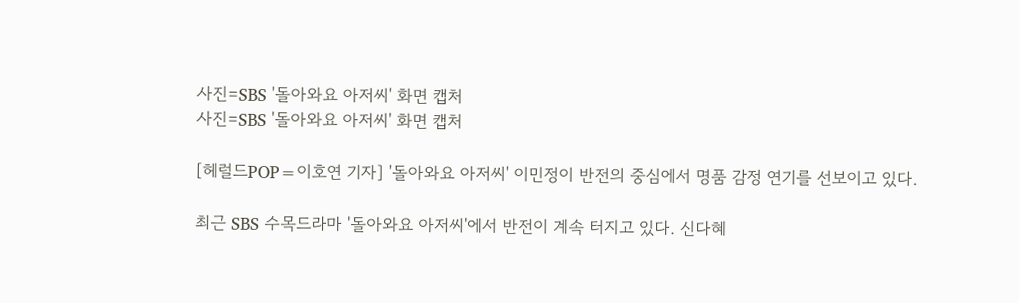사진=SBS '돌아와요 아저씨' 화면 캡처
사진=SBS '돌아와요 아저씨' 화면 캡처

[헤럴드POP=이호연 기자] '돌아와요 아저씨' 이민정이 반전의 중심에서 명품 감정 연기를 선보이고 있다.

최근 SBS 수목드라마 '돌아와요 아저씨'에서 반전이 계속 터지고 있다. 신다혜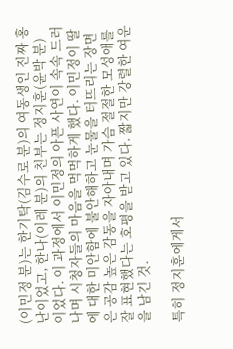(이민정 분)는 한기탁(김수로 분)의 여동생인 진짜 홍난이었고, 한나(이레 분)의 친부는 정지훈(윤박 분)이었다. 이 과정에서 이민정의 아픈 사연이 속속 드러나며 시청자들의 마음을 먹먹하게 했다. 이민정이 딸에 대한 미안함에 불안해하고 눈물을 터뜨리는 장면은 공감 높은 감동을 자아내며 가슴 절절한 모성애를 잘 표현했다는 호평을 받고 있다. 짧지만 강렬한 여운을 남긴 것.

특히 정지훈에게서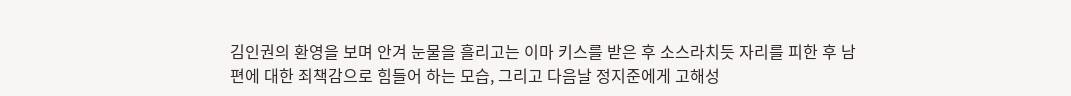김인권의 환영을 보며 안겨 눈물을 흘리고는 이마 키스를 받은 후 소스라치듯 자리를 피한 후 남편에 대한 죄책감으로 힘들어 하는 모습, 그리고 다음날 정지준에게 고해성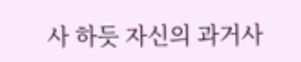사 하듯 자신의 과거사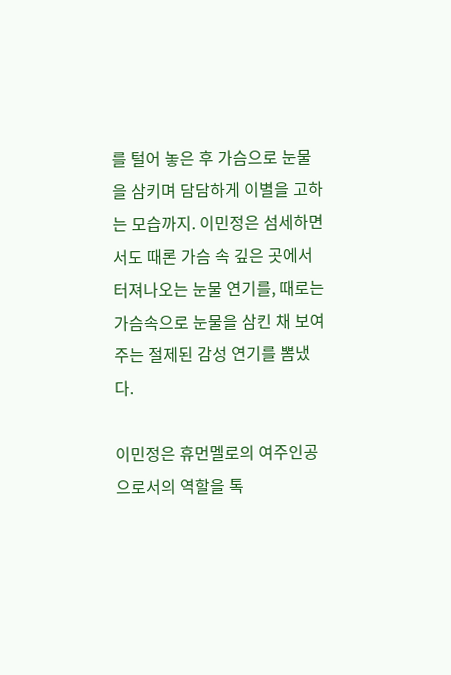를 털어 놓은 후 가슴으로 눈물을 삼키며 담담하게 이별을 고하는 모습까지. 이민정은 섬세하면서도 때론 가슴 속 깊은 곳에서 터져나오는 눈물 연기를, 때로는 가슴속으로 눈물을 삼킨 채 보여주는 절제된 감성 연기를 뽐냈다.

이민정은 휴먼멜로의 여주인공으로서의 역할을 톡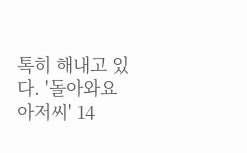톡히 해내고 있다. '돌아와요 아저씨' 14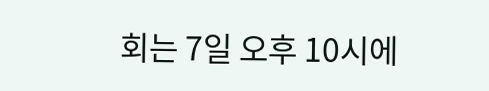회는 7일 오후 10시에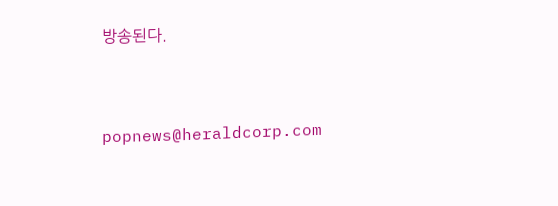방송된다.


popnews@heraldcorp.com